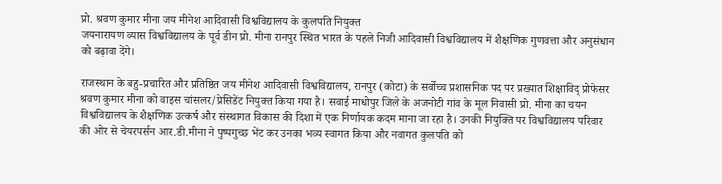प्रो. श्रवण कुमार मीना जय मीनेश आदिवासी विश्वविद्यालय के कुलपति नियुक्त
जयनारायण व्यास विश्वविद्यालय के पूर्व डीन प्रो. मीना रानपुर स्थित भारत के पहले निजी आदिवासी विश्वविद्यालय में शैक्षणिक गुणवत्ता और अनुसंधान को बढ़ावा देंगे।

राजस्थान के बहु-प्रचारित और प्रतिष्ठित जय मीनेश आदिवासी विश्वविद्यालय, रानपुर (कोटा) के सर्वोच्च प्रशासनिक पद पर प्रख्यात शिक्षाविद् प्रोफेसर श्रवण कुमार मीना को वाइस चांसलर/प्रेसिडेंट नियुक्त किया गया है। सवाई माधोपुर जिले के अजनोटी गांव के मूल निवासी प्रो. मीना का चयन विश्वविद्यालय के शैक्षणिक उत्कर्ष और संस्थागत विकास की दिशा में एक निर्णायक कदम माना जा रहा है। उनकी नियुक्ति पर विश्वविद्यालय परिवार की ओर से चेयरपर्सन आर.डी.मीना ने पुष्पगुच्छ भेंट कर उनका भव्य स्वागत किया और नवागत कुलपति को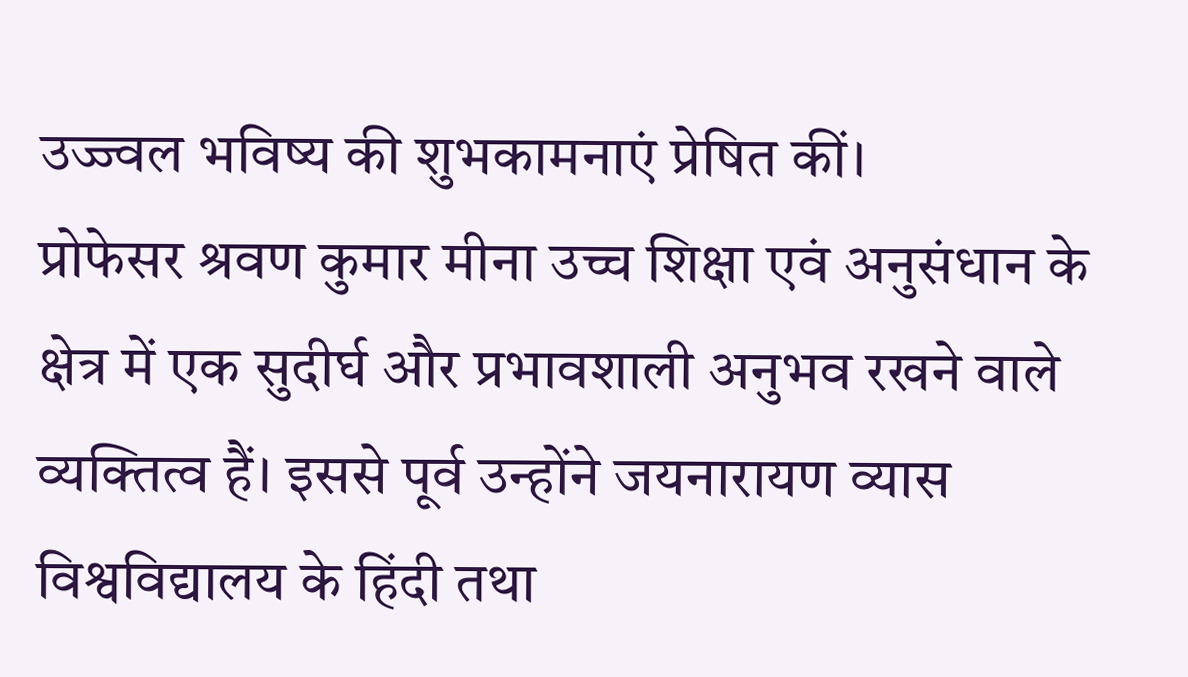उज्ज्वल भविष्य की शुभकामनाएं प्रेषित कीं।
प्रोफेसर श्रवण कुमार मीना उच्च शिक्षा एवं अनुसंधान के क्षेत्र में एक सुदीर्घ और प्रभावशाली अनुभव रखने वाले व्यक्तित्व हैं। इससे पूर्व उन्होंने जयनारायण व्यास विश्वविद्यालय के हिंदी तथा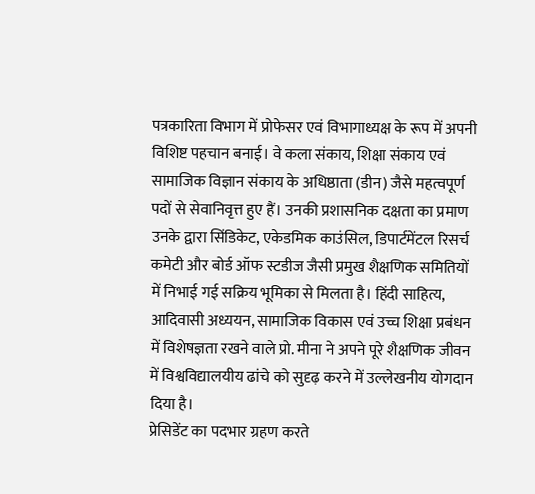पत्रकारिता विभाग में प्रोफेसर एवं विभागाध्यक्ष के रूप में अपनी विशिष्ट पहचान बनाई। वे कला संकाय, शिक्षा संकाय एवं सामाजिक विज्ञान संकाय के अधिष्ठाता (डीन) जैसे महत्वपूर्ण पदों से सेवानिवृत्त हुए हैं। उनकी प्रशासनिक दक्षता का प्रमाण उनके द्वारा सिंडिकेट, एकेडमिक काउंसिल, डिपार्टमेंटल रिसर्च कमेटी और बोर्ड ऑफ स्टडीज जैसी प्रमुख शैक्षणिक समितियों में निभाई गई सक्रिय भूमिका से मिलता है। हिंदी साहित्य, आदिवासी अध्ययन, सामाजिक विकास एवं उच्च शिक्षा प्रबंधन में विशेषज्ञता रखने वाले प्रो. मीना ने अपने पूरे शैक्षणिक जीवन में विश्वविद्यालयीय ढांचे को सुदृढ़ करने में उल्लेखनीय योगदान दिया है।
प्रेसिडेंट का पदभार ग्रहण करते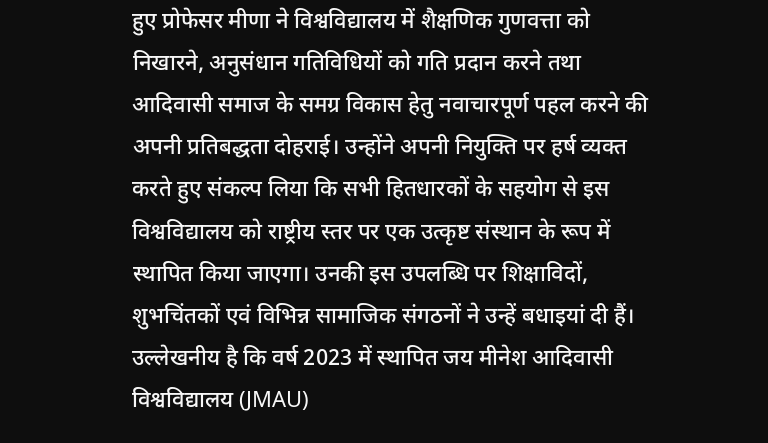हुए प्रोफेसर मीणा ने विश्वविद्यालय में शैक्षणिक गुणवत्ता को निखारने, अनुसंधान गतिविधियों को गति प्रदान करने तथा आदिवासी समाज के समग्र विकास हेतु नवाचारपूर्ण पहल करने की अपनी प्रतिबद्धता दोहराई। उन्होंने अपनी नियुक्ति पर हर्ष व्यक्त करते हुए संकल्प लिया कि सभी हितधारकों के सहयोग से इस विश्वविद्यालय को राष्ट्रीय स्तर पर एक उत्कृष्ट संस्थान के रूप में स्थापित किया जाएगा। उनकी इस उपलब्धि पर शिक्षाविदों, शुभचिंतकों एवं विभिन्न सामाजिक संगठनों ने उन्हें बधाइयां दी हैं।
उल्लेखनीय है कि वर्ष 2023 में स्थापित जय मीनेश आदिवासी विश्वविद्यालय (JMAU)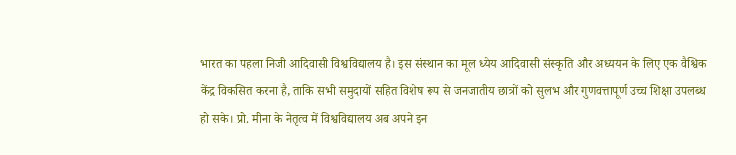भारत का पहला निजी आदिवासी विश्वविद्यालय है। इस संस्थान का मूल ध्येय आदिवासी संस्कृति और अध्ययन के लिए एक वैश्विक केंद्र विकसित करना है, ताकि सभी समुदायों सहित विशेष रूप से जनजातीय छात्रों को सुलभ और गुणवत्तापूर्ण उच्च शिक्षा उपलब्ध हो सके। प्रो. मीना के नेतृत्व में विश्वविद्यालय अब अपने इन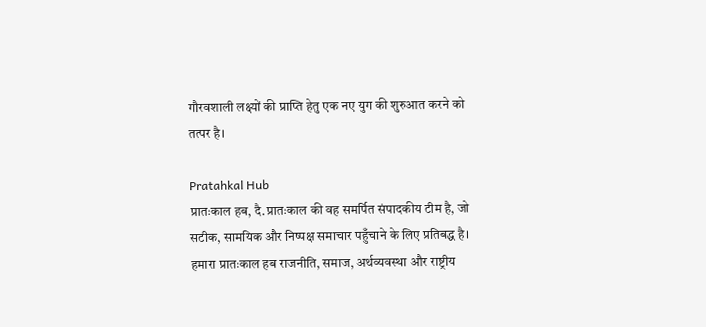गौरवशाली लक्ष्यों की प्राप्ति हेतु एक नए युग की शुरुआत करने को तत्पर है।

Pratahkal Hub
प्रातःकाल हब, दै.प्रातःकाल की वह समर्पित संपादकीय टीम है, जो सटीक, सामयिक और निष्पक्ष समाचार पहुँचाने के लिए प्रतिबद्ध है। हमारा प्रातःकाल हब राजनीति, समाज, अर्थव्यवस्था और राष्ट्रीय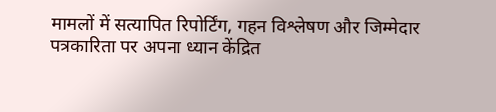मामलों में सत्यापित रिपोर्टिंग, गहन विश्लेषण और जिम्मेदार पत्रकारिता पर अपना ध्यान केंद्रित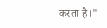करता है।"